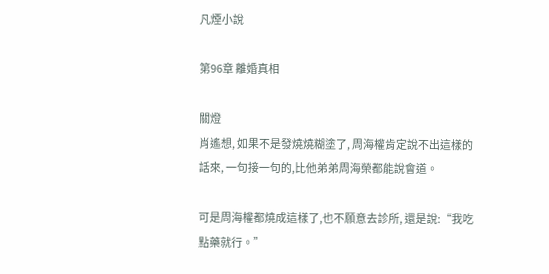凡煙小說

第96章 離婚真相

關燈
肖遙想, 如果不是發燒燒糊塗了, 周海權肯定說不出這樣的話來, 一句接一句的,比他弟弟周海榮都能說會道。

可是周海權都燒成這樣了,也不願意去診所, 還是說:“我吃點藥就行。”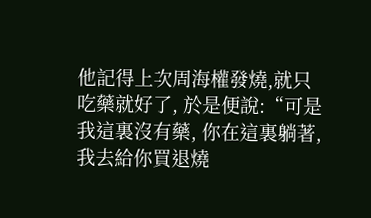他記得上次周海權發燒,就只吃藥就好了, 於是便說:“可是我這裏沒有藥, 你在這裏躺著, 我去給你買退燒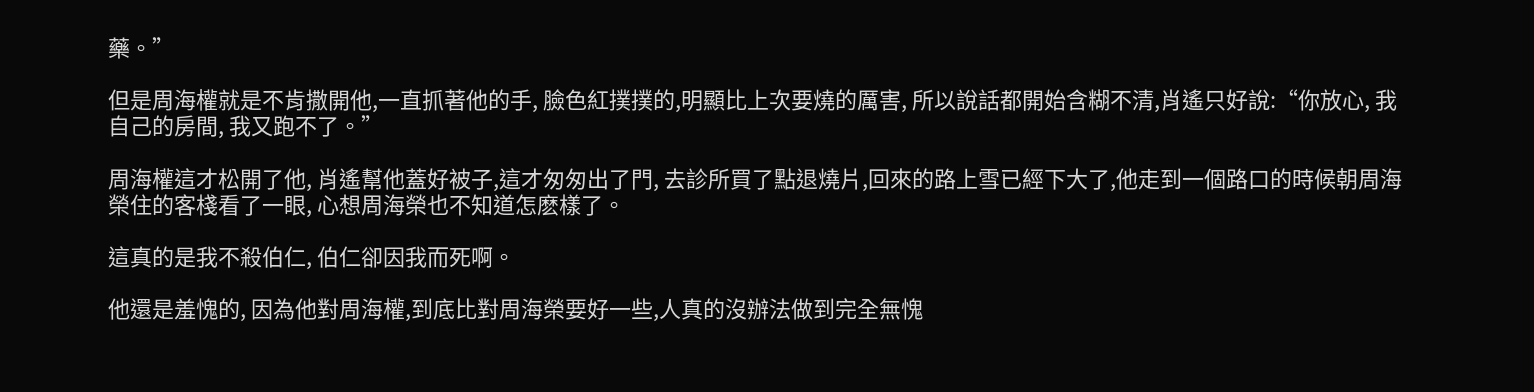藥。”

但是周海權就是不肯撒開他,一直抓著他的手, 臉色紅撲撲的,明顯比上次要燒的厲害, 所以說話都開始含糊不清,肖遙只好說:“你放心, 我自己的房間, 我又跑不了。”

周海權這才松開了他, 肖遙幫他蓋好被子,這才匆匆出了門, 去診所買了點退燒片,回來的路上雪已經下大了,他走到一個路口的時候朝周海榮住的客棧看了一眼, 心想周海榮也不知道怎麽樣了。

這真的是我不殺伯仁, 伯仁卻因我而死啊。

他還是羞愧的, 因為他對周海權,到底比對周海榮要好一些,人真的沒辦法做到完全無愧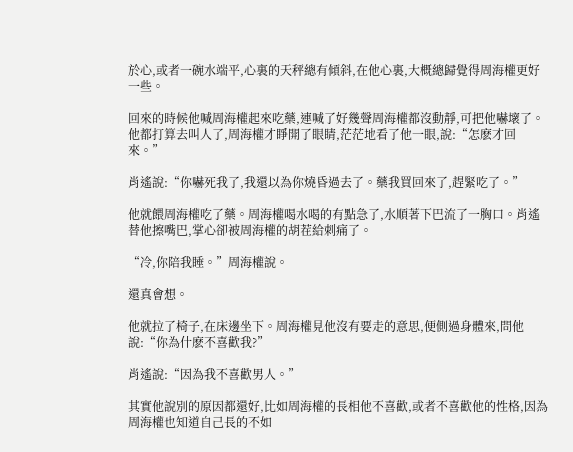於心,或者一碗水端平,心裏的天秤總有傾斜,在他心裏,大概總歸覺得周海權更好一些。

回來的時候他喊周海權起來吃藥,連喊了好幾聲周海權都沒動靜,可把他嚇壞了。他都打算去叫人了,周海權才睜開了眼睛,茫茫地看了他一眼,說:“怎麽才回來。”

肖遙說:“你嚇死我了,我還以為你燒昏過去了。藥我買回來了,趕緊吃了。”

他就餵周海權吃了藥。周海權喝水喝的有點急了,水順著下巴流了一胸口。肖遙替他擦嘴巴,掌心卻被周海權的胡茬給刺痛了。

“冷,你陪我睡。”周海權說。

還真會想。

他就拉了椅子,在床邊坐下。周海權見他沒有要走的意思,便側過身體來,問他說:“你為什麽不喜歡我?”

肖遙說:“因為我不喜歡男人。”

其實他說別的原因都還好,比如周海權的長相他不喜歡,或者不喜歡他的性格,因為周海權也知道自己長的不如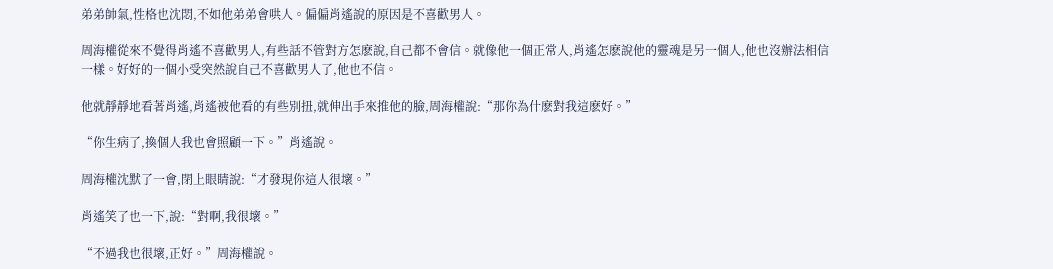弟弟帥氣,性格也沈悶,不如他弟弟會哄人。偏偏肖遙說的原因是不喜歡男人。

周海權從來不覺得肖遙不喜歡男人,有些話不管對方怎麽說,自己都不會信。就像他一個正常人,肖遙怎麽說他的靈魂是另一個人,他也沒辦法相信一樣。好好的一個小受突然說自己不喜歡男人了,他也不信。

他就靜靜地看著肖遙,肖遙被他看的有些別扭,就伸出手來推他的臉,周海權說:“那你為什麽對我這麽好。”

“你生病了,換個人我也會照顧一下。”肖遙說。

周海權沈默了一會,閉上眼睛說:“才發現你這人很壞。”

肖遙笑了也一下,說:“對啊,我很壞。”

“不過我也很壞,正好。”周海權說。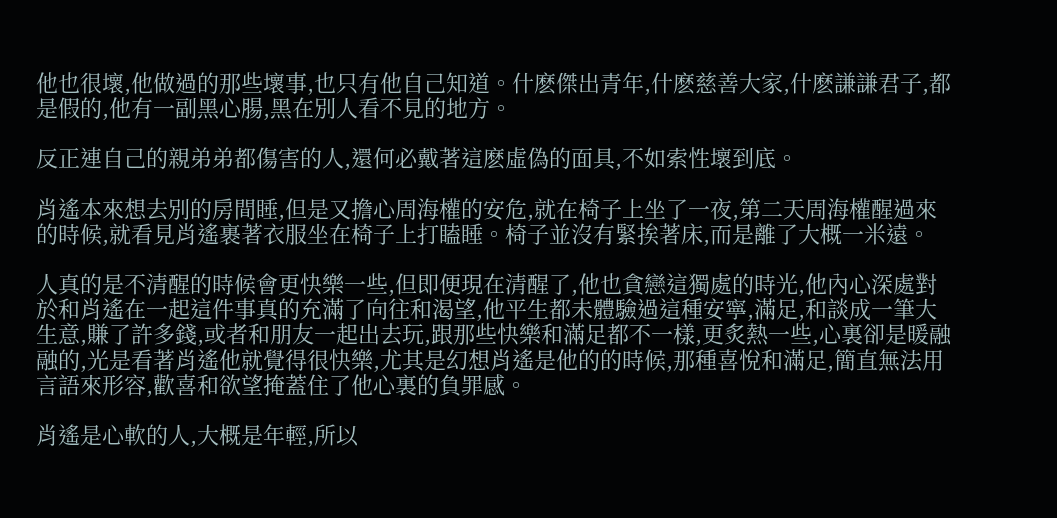他也很壞,他做過的那些壞事,也只有他自己知道。什麽傑出青年,什麽慈善大家,什麽謙謙君子,都是假的,他有一副黑心腸,黑在別人看不見的地方。

反正連自己的親弟弟都傷害的人,還何必戴著這麽虛偽的面具,不如索性壞到底。

肖遙本來想去別的房間睡,但是又擔心周海權的安危,就在椅子上坐了一夜,第二天周海權醒過來的時候,就看見肖遙裹著衣服坐在椅子上打瞌睡。椅子並沒有緊挨著床,而是離了大概一米遠。

人真的是不清醒的時候會更快樂一些,但即便現在清醒了,他也貪戀這獨處的時光,他內心深處對於和肖遙在一起這件事真的充滿了向往和渴望,他平生都未體驗過這種安寧,滿足,和談成一筆大生意,賺了許多錢,或者和朋友一起出去玩,跟那些快樂和滿足都不一樣,更炙熱一些,心裏卻是暖融融的,光是看著肖遙他就覺得很快樂,尤其是幻想肖遙是他的的時候,那種喜悅和滿足,簡直無法用言語來形容,歡喜和欲望掩蓋住了他心裏的負罪感。

肖遙是心軟的人,大概是年輕,所以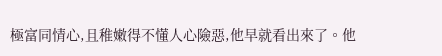極富同情心,且稚嫩得不懂人心險惡,他早就看出來了。他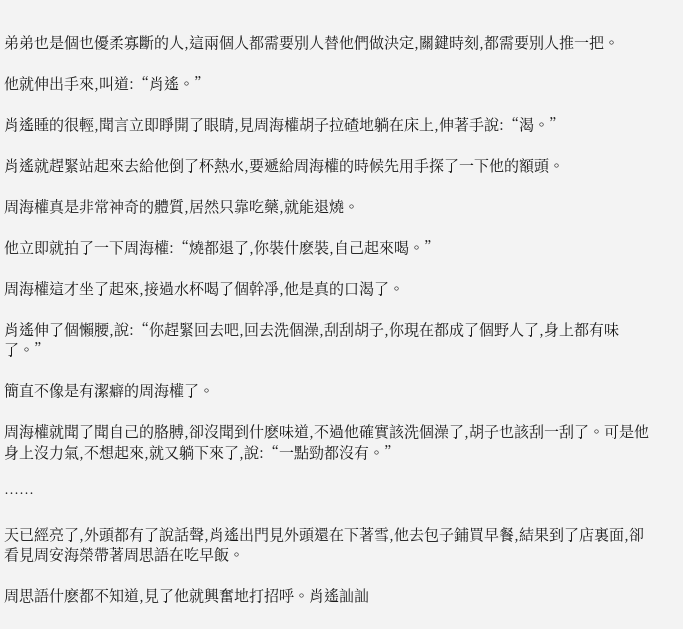弟弟也是個也優柔寡斷的人,這兩個人都需要別人替他們做決定,關鍵時刻,都需要別人推一把。

他就伸出手來,叫道:“肖遙。”

肖遙睡的很輕,聞言立即睜開了眼睛,見周海權胡子拉碴地躺在床上,伸著手說:“渴。”

肖遙就趕緊站起來去給他倒了杯熱水,要遞給周海權的時候先用手探了一下他的額頭。

周海權真是非常神奇的體質,居然只靠吃藥,就能退燒。

他立即就拍了一下周海權:“燒都退了,你裝什麽裝,自己起來喝。”

周海權這才坐了起來,接過水杯喝了個幹凈,他是真的口渴了。

肖遙伸了個懶腰,說:“你趕緊回去吧,回去洗個澡,刮刮胡子,你現在都成了個野人了,身上都有味了。”

簡直不像是有潔癖的周海權了。

周海權就聞了聞自己的胳膊,卻沒聞到什麽味道,不過他確實該洗個澡了,胡子也該刮一刮了。可是他身上沒力氣,不想起來,就又躺下來了,說:“一點勁都沒有。”

……

天已經亮了,外頭都有了說話聲,肖遙出門見外頭還在下著雪,他去包子鋪買早餐,結果到了店裏面,卻看見周安海榮帶著周思語在吃早飯。

周思語什麽都不知道,見了他就興奮地打招呼。肖遙訕訕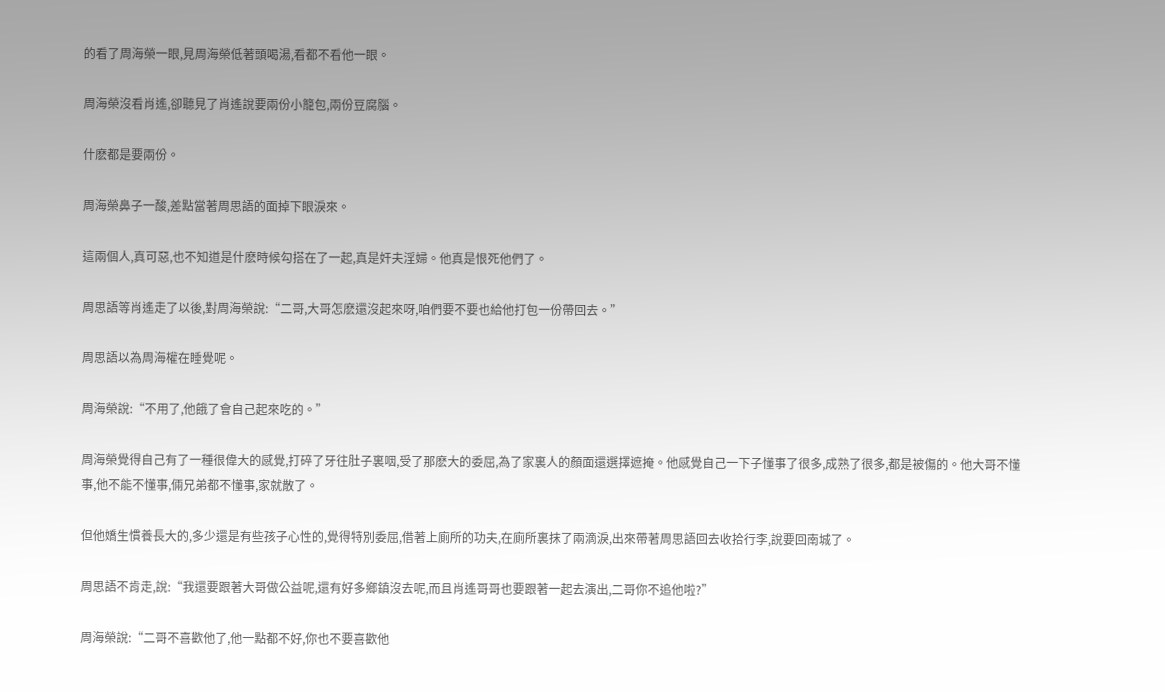的看了周海榮一眼,見周海榮低著頭喝湯,看都不看他一眼。

周海榮沒看肖遙,卻聽見了肖遙說要兩份小籠包,兩份豆腐腦。

什麽都是要兩份。

周海榮鼻子一酸,差點當著周思語的面掉下眼淚來。

這兩個人,真可惡,也不知道是什麽時候勾搭在了一起,真是奸夫淫婦。他真是恨死他們了。

周思語等肖遙走了以後,對周海榮說:“二哥,大哥怎麽還沒起來呀,咱們要不要也給他打包一份帶回去。”

周思語以為周海權在睡覺呢。

周海榮說:“不用了,他餓了會自己起來吃的。”

周海榮覺得自己有了一種很偉大的感覺,打碎了牙往肚子裏咽,受了那麽大的委屈,為了家裏人的顏面還選擇遮掩。他感覺自己一下子懂事了很多,成熟了很多,都是被傷的。他大哥不懂事,他不能不懂事,倆兄弟都不懂事,家就散了。

但他嬌生慣養長大的,多少還是有些孩子心性的,覺得特別委屈,借著上廁所的功夫,在廁所裏抹了兩滴淚,出來帶著周思語回去收拾行李,說要回南城了。

周思語不肯走,說:“我還要跟著大哥做公益呢,還有好多鄉鎮沒去呢,而且肖遙哥哥也要跟著一起去演出,二哥你不追他啦?”

周海榮說:“二哥不喜歡他了,他一點都不好,你也不要喜歡他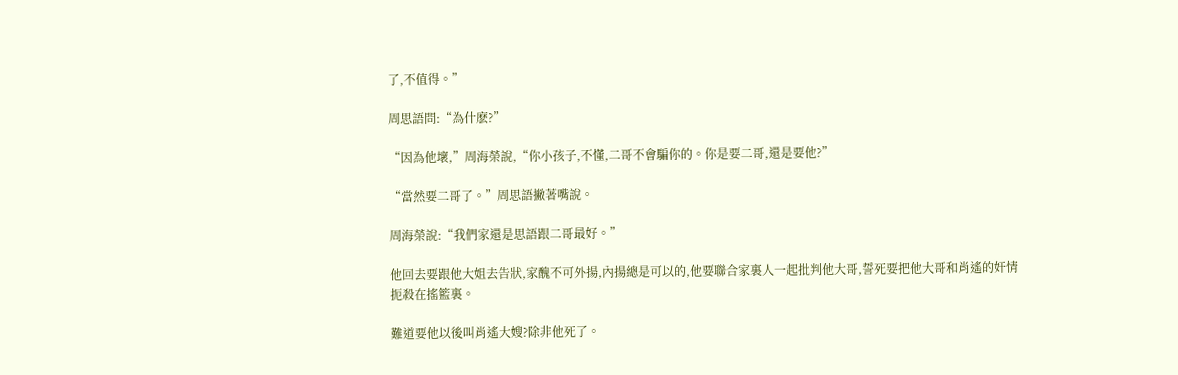了,不值得。”

周思語問:“為什麽?”

“因為他壞,”周海榮說,“你小孩子,不懂,二哥不會騙你的。你是要二哥,還是要他?”

“當然要二哥了。”周思語撇著嘴說。

周海榮說:“我們家還是思語跟二哥最好。”

他回去要跟他大姐去告狀,家醜不可外揚,內揚總是可以的,他要聯合家裏人一起批判他大哥,誓死要把他大哥和肖遙的奸情扼殺在搖籃裏。

難道要他以後叫肖遙大嫂?除非他死了。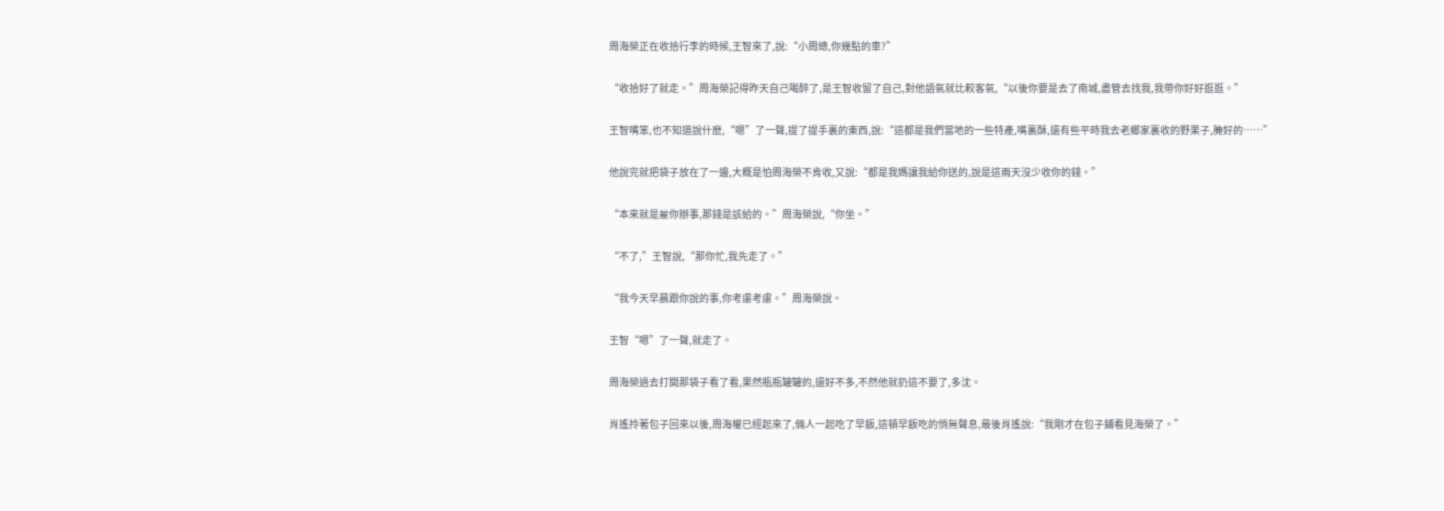周海榮正在收拾行李的時候,王智來了,說:“小周總,你幾點的車?”

“收拾好了就走。”周海榮記得昨天自己喝醉了,是王智收留了自己,對他語氣就比較客氣,“以後你要是去了南城,盡管去找我,我帶你好好逛逛。”

王智嘴笨,也不知道說什麽,“嗯”了一聲,提了提手裏的東西,說:“這都是我們當地的一些特產,嘴裏酥,還有些平時我去老鄉家裏收的野果子,腌好的……”

他說完就把袋子放在了一邊,大概是怕周海榮不肯收,又說:“都是我媽讓我給你送的,說是這兩天沒少收你的錢。”

“本來就是雇你辦事,那錢是該給的。”周海榮說,“你坐。”

“不了,”王智說,“那你忙,我先走了。”

“我今天早晨跟你說的事,你考慮考慮。”周海榮說。

王智“嗯”了一聲,就走了。

周海榮過去打開那袋子看了看,果然瓶瓶罐罐的,還好不多,不然他就扔這不要了,多沈。

肖遙拎著包子回來以後,周海權已經起來了,倆人一起吃了早飯,這頓早飯吃的悄無聲息,最後肖遙說:“我剛才在包子鋪看見海榮了。”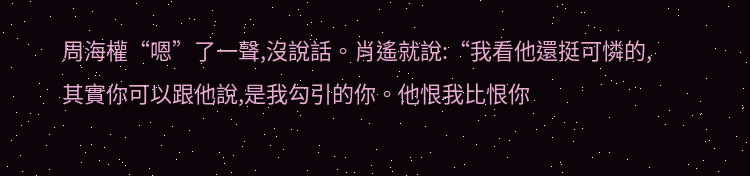周海權“嗯”了一聲,沒說話。肖遙就說:“我看他還挺可憐的,其實你可以跟他說,是我勾引的你。他恨我比恨你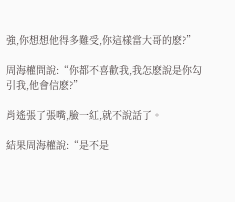強,你想想他得多難受,你這樣當大哥的麽?”

周海權問說:“你都不喜歡我,我怎麽說是你勾引我,他會信麽?”

肖遙張了張嘴,臉一紅,就不說話了。

結果周海權說:“是不是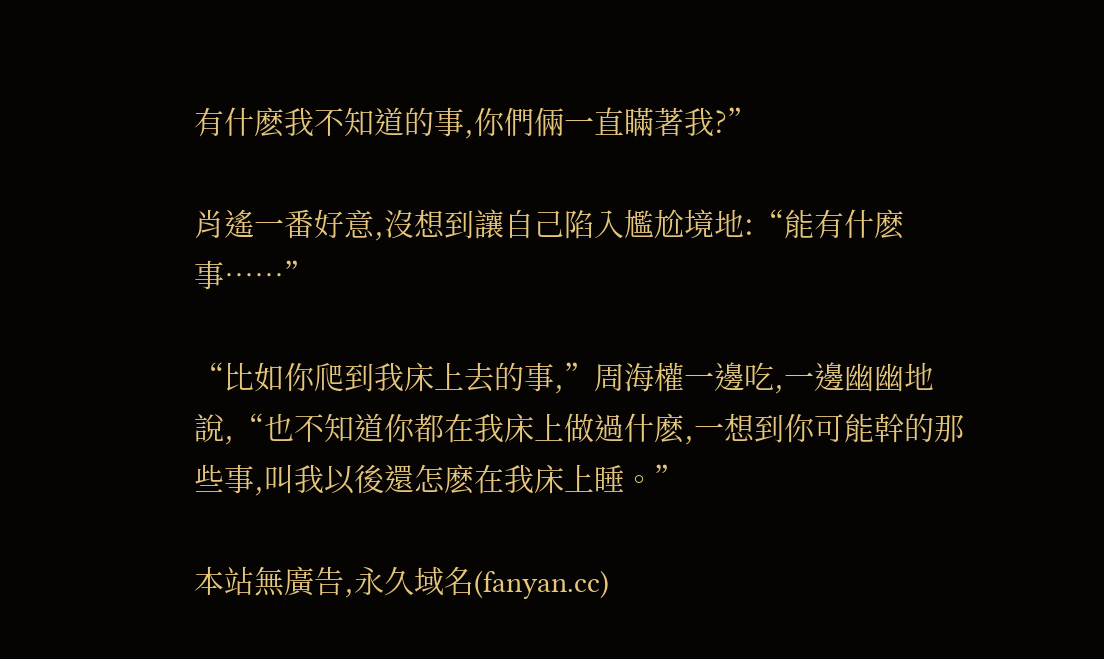有什麽我不知道的事,你們倆一直瞞著我?”

肖遙一番好意,沒想到讓自己陷入尷尬境地:“能有什麽事……”

“比如你爬到我床上去的事,”周海權一邊吃,一邊幽幽地說,“也不知道你都在我床上做過什麽,一想到你可能幹的那些事,叫我以後還怎麽在我床上睡。”

本站無廣告,永久域名(fanyan.cc)